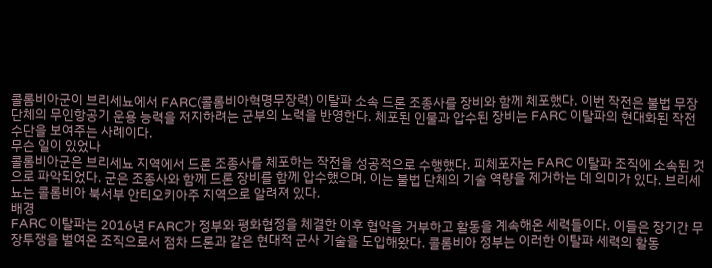콜롬비아군이 브리세뇨에서 FARC(콜롬비아혁명무장력) 이탈파 소속 드론 조종사를 장비와 함께 체포했다. 이번 작전은 불법 무장단체의 무인항공기 운용 능력을 저지하려는 군부의 노력을 반영한다. 체포된 인물과 압수된 장비는 FARC 이탈파의 현대화된 작전 수단을 보여주는 사례이다.
무슨 일이 있었나
콜롬비아군은 브리세뇨 지역에서 드론 조종사를 체포하는 작전을 성공적으로 수행했다. 피체포자는 FARC 이탈파 조직에 소속된 것으로 파악되었다. 군은 조종사와 함께 드론 장비를 함께 압수했으며, 이는 불법 단체의 기술 역량을 제거하는 데 의미가 있다. 브리세뇨는 콜롬비아 북서부 안티오키아주 지역으로 알려져 있다.
배경
FARC 이탈파는 2016년 FARC가 정부와 평화협정을 체결한 이후 협약을 거부하고 활동을 계속해온 세력들이다. 이들은 장기간 무장투쟁을 벌여온 조직으로서 점차 드론과 같은 현대적 군사 기술을 도입해왔다. 콜롬비아 정부는 이러한 이탈파 세력의 활동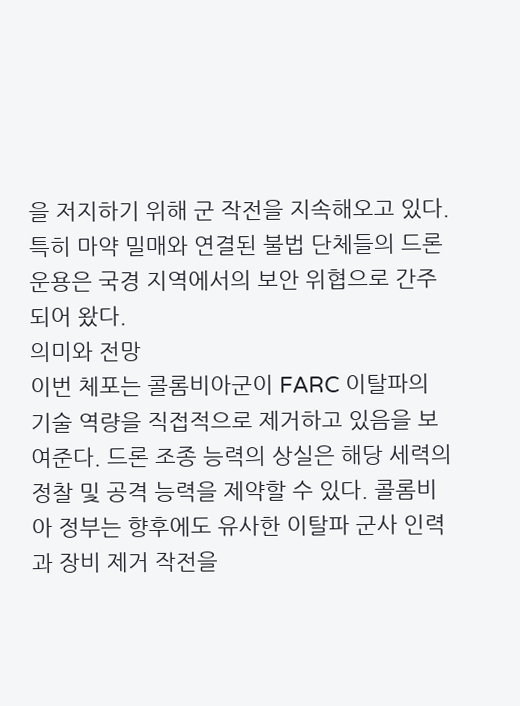을 저지하기 위해 군 작전을 지속해오고 있다. 특히 마약 밀매와 연결된 불법 단체들의 드론 운용은 국경 지역에서의 보안 위협으로 간주되어 왔다.
의미와 전망
이번 체포는 콜롬비아군이 FARC 이탈파의 기술 역량을 직접적으로 제거하고 있음을 보여준다. 드론 조종 능력의 상실은 해당 세력의 정찰 및 공격 능력을 제약할 수 있다. 콜롬비아 정부는 향후에도 유사한 이탈파 군사 인력과 장비 제거 작전을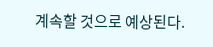계속할 것으로 예상된다.